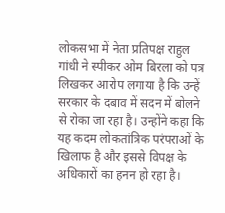लोकसभा में नेता प्रतिपक्ष राहुल गांधी ने स्पीकर ओम बिरला को पत्र लिखकर आरोप लगाया है कि उन्हें सरकार के दबाव में सदन में बोलने से रोका जा रहा है। उन्होंने कहा कि यह कदम लोकतांत्रिक परंपराओं के खिलाफ है और इससे विपक्ष के अधिकारों का हनन हो रहा है।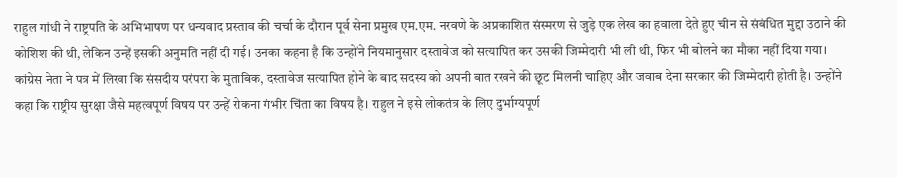राहुल गांधी ने राष्ट्रपति के अभिभाषण पर धन्यवाद प्रस्ताव की चर्चा के दौरान पूर्व सेना प्रमुख एम.एम. नरवणे के अप्रकाशित संस्मरण से जुड़े एक लेख का हवाला देते हुए चीन से संबंधित मुद्दा उठाने की कोशिश की थी, लेकिन उन्हें इसकी अनुमति नहीं दी गई। उनका कहना है कि उन्होंने नियमानुसार दस्तावेज को सत्यापित कर उसकी जिम्मेदारी भी ली थी, फिर भी बोलने का मौका नहीं दिया गया।
कांग्रेस नेता ने पत्र में लिखा कि संसदीय परंपरा के मुताबिक, दस्तावेज सत्यापित होने के बाद सदस्य को अपनी बात रखने की छूट मिलनी चाहिए और जवाब देना सरकार की जिम्मेदारी होती है। उन्होंने कहा कि राष्ट्रीय सुरक्षा जैसे महत्वपूर्ण विषय पर उन्हें रोकना गंभीर चिंता का विषय है। राहुल ने इसे लोकतंत्र के लिए दुर्भाग्यपूर्ण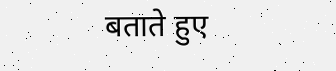बताते हुए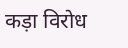कड़ा विरोध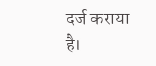दर्ज कराया है।